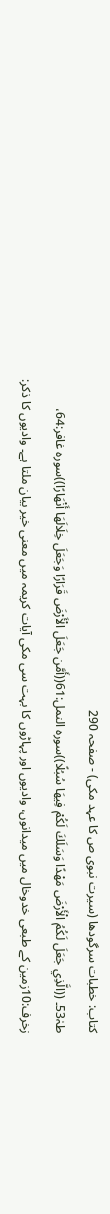کتاب: خطبات سرگودھا (سیرت نبوی ص کا عہد مکی) - صفحہ 290
طہٰ53۔ ((الَّذِي جَعَلَ لَكُمُ الْأَرْضَ مَهْدًا وَسَلَكَ لَكُمْ فِيهَا سُبُلًا))سورہ النمل:61((أَمَّن جَعَلَ الْأَرْضَ قَرَارًا وَجَعَلَ خِلَالَهَا أَنْهَارًا))سورہ غافر:64، زخرف:10زمین کے طبعی خدوخال میں میدانوں، وادیوں اور پہاڑوں کا بہت سی مکی آیات کریمہ میں معنی خیر بیان ملتا ہے۔ وادیوں کا ذکر: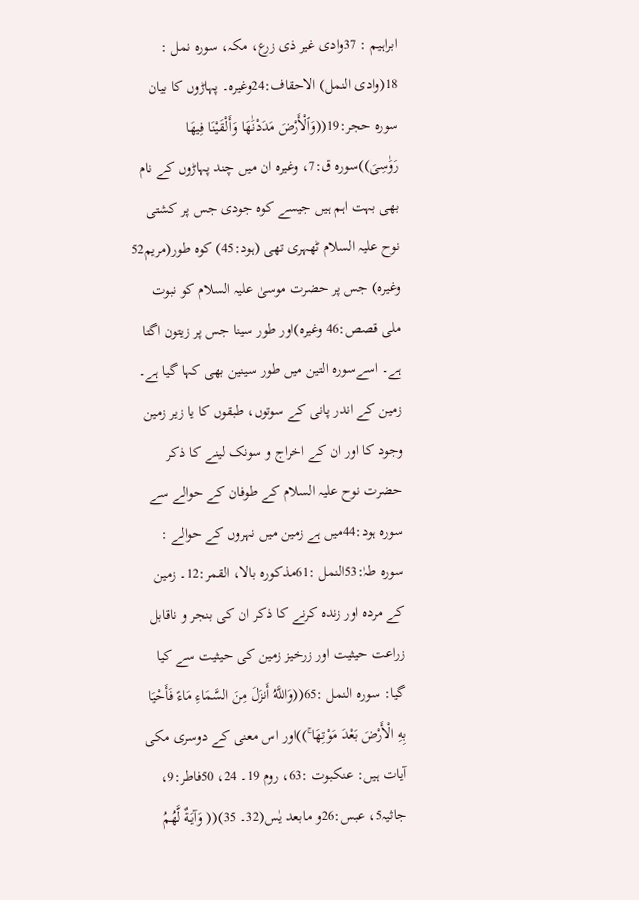ابراہیم : 37وادی غیر ذی زرع، مکہ، سورہ نمل : 18(وادی النمل) الاحقاف:24وغیرہ۔ پہاڑوں کا بیان سورہ حجر:19((وَٱلْأَرْضَ مَدَدْنَٰهَا وَأَلْقَيْنَا فِيهَا رَوَٰسِىَ))سورہ ق:7، وغیرہ ان میں چند پہاڑوں کے نام بھی بہت اہم ہیں جیسے کوہ جودی جس پر کشتی نوح علیہ السلام ٹھہری تھی (ہود:45) کوہ طور(مریم52 وغیرہ) جس پر حضرت موسیٰ علیہ السلام کو نبوت ملی قصص:46 وغیرہ)اور طور سینا جس پر زیتون اگتا ہے۔ اسےسورہ التین میں طور سینین بھی کہا گیا ہے۔ زمین کے اندر پانی کے سوتوں، طبقوں کا یا زیر زمین وجود کا اور ان کے اخراج و سونک لینے کا ذکر حضرت نوح علیہ السلام کے طوفان کے حوالے سے سورہ ہود:44میں ہے زمین میں نہروں کے حوالے : سورہ طہٰ:53النمل :61مذکورہ بالا، القمر:12۔ زمین کے مردہ اور زندہ کرنے کا ذکر ان کی بنجر و ناقابل زراعت حیثیت اور زرخیز زمین کی حیثیت سے کیا گیا: سورہ النمل :65((وَاللَّهُ أَنزَلَ مِنَ السَّمَاءِ مَاءً فَأَحْيَا بِهِ الْأَرْضَ بَعْدَ مَوْتِهَا ۚ))اور اس معنی کے دوسری مکی آیات ہیں: عنکبوت :63، روم 19۔ 24، 50فاطر:9، جاثیہ5، عبس:26و مابعد یٰس(32۔ 35)(( وَآيَةٌ لَّهُمُ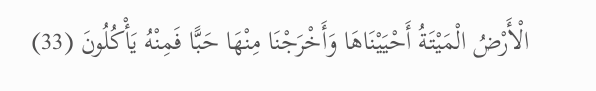الْأَرْضُ الْمَيْتَةُ أَحْيَيْنَاهَا وَأَخْرَجْنَا مِنْهَا حَبًّا فَمِنْهُ يَأْكُلُونَ (33)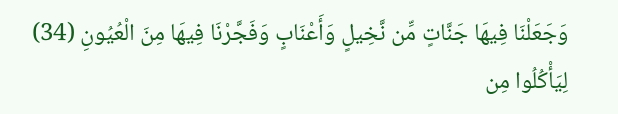وَجَعَلْنَا فِيهَا جَنَّاتٍ مِّن نَّخِيلٍ وَأَعْنَابٍ وَفَجَّرْنَا فِيهَا مِنَ الْعُيُونِ (34) لِيَأْكُلُوا مِن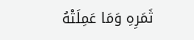ثَمَرِهِ وَمَا عَمِلَتْهُ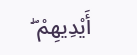أَيْدِيهِمْ ۖ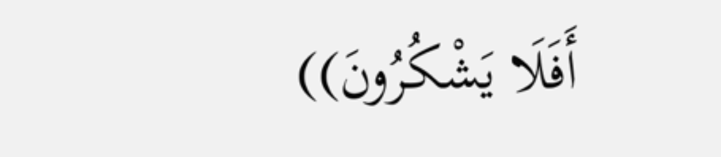أَفَلَا يَشْكُرُونَ))